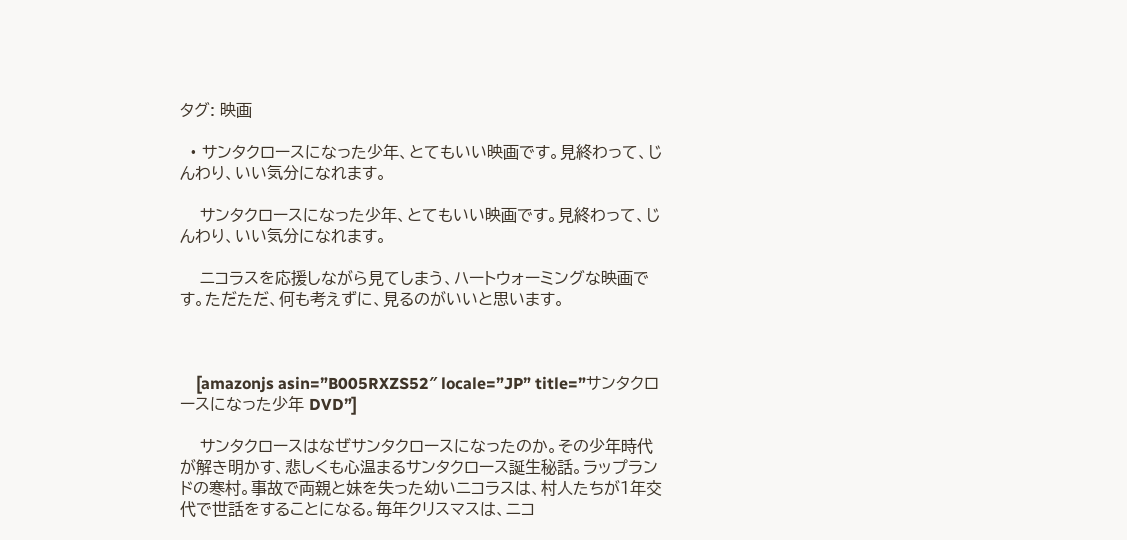タグ: 映画

  • サンタクロースになった少年、とてもいい映画です。見終わって、じんわり、いい気分になれます。

    サンタクロースになった少年、とてもいい映画です。見終わって、じんわり、いい気分になれます。

    ニコラスを応援しながら見てしまう、ハートウォーミングな映画です。ただただ、何も考えずに、見るのがいいと思います。



    [amazonjs asin=”B005RXZS52″ locale=”JP” title=”サンタクロースになった少年 DVD”]

    サンタクロースはなぜサンタクロースになったのか。その少年時代が解き明かす、悲しくも心温まるサンタクロース誕生秘話。ラップランドの寒村。事故で両親と妹を失った幼いニコラスは、村人たちが1年交代で世話をすることになる。毎年クリスマスは、ニコ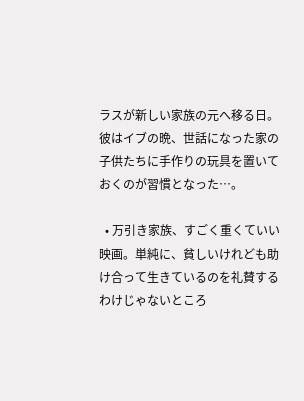ラスが新しい家族の元へ移る日。彼はイブの晩、世話になった家の子供たちに手作りの玩具を置いておくのが習慣となった…。

  • 万引き家族、すごく重くていい映画。単純に、貧しいけれども助け合って生きているのを礼賛するわけじゃないところ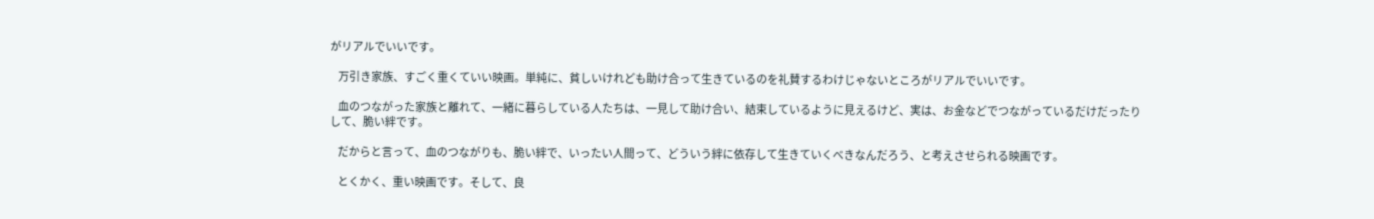がリアルでいいです。

    万引き家族、すごく重くていい映画。単純に、貧しいけれども助け合って生きているのを礼賛するわけじゃないところがリアルでいいです。

    血のつながった家族と離れて、一緒に暮らしている人たちは、一見して助け合い、結束しているように見えるけど、実は、お金などでつながっているだけだったりして、脆い絆です。

    だからと言って、血のつながりも、脆い絆で、いったい人間って、どういう絆に依存して生きていくべきなんだろう、と考えさせられる映画です。

    とくかく、重い映画です。そして、良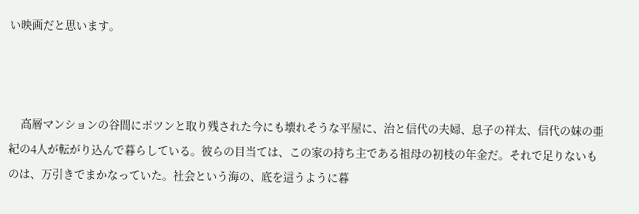い映画だと思います。



    高層マンションの谷間にポツンと取り残された今にも壊れそうな平屋に、治と信代の夫婦、息子の祥太、信代の妹の亜紀の4人が転がり込んで暮らしている。彼らの目当ては、この家の持ち主である祖母の初枝の年金だ。それで足りないものは、万引きでまかなっていた。社会という海の、底を這うように暮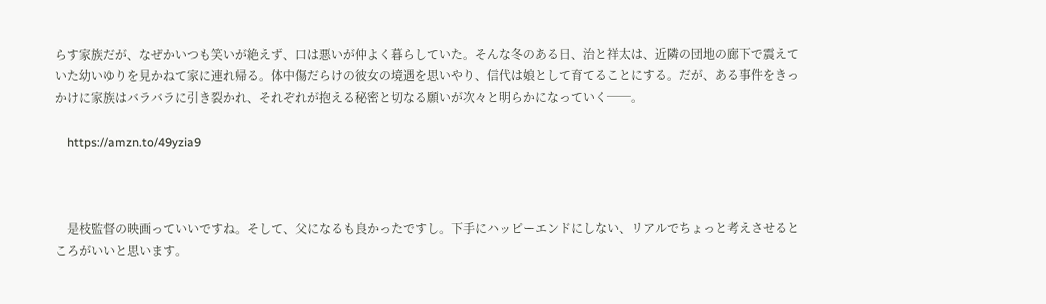らす家族だが、なぜかいつも笑いが絶えず、口は悪いが仲よく暮らしていた。そんな冬のある日、治と祥太は、近隣の団地の廊下で震えていた幼いゆりを見かねて家に連れ帰る。体中傷だらけの彼女の境遇を思いやり、信代は娘として育てることにする。だが、ある事件をきっかけに家族はバラバラに引き裂かれ、それぞれが抱える秘密と切なる願いが次々と明らかになっていく──。

    https://amzn.to/49yzia9



    是枝監督の映画っていいですね。そして、父になるも良かったですし。下手にハッピーエンドにしない、リアルでちょっと考えさせるところがいいと思います。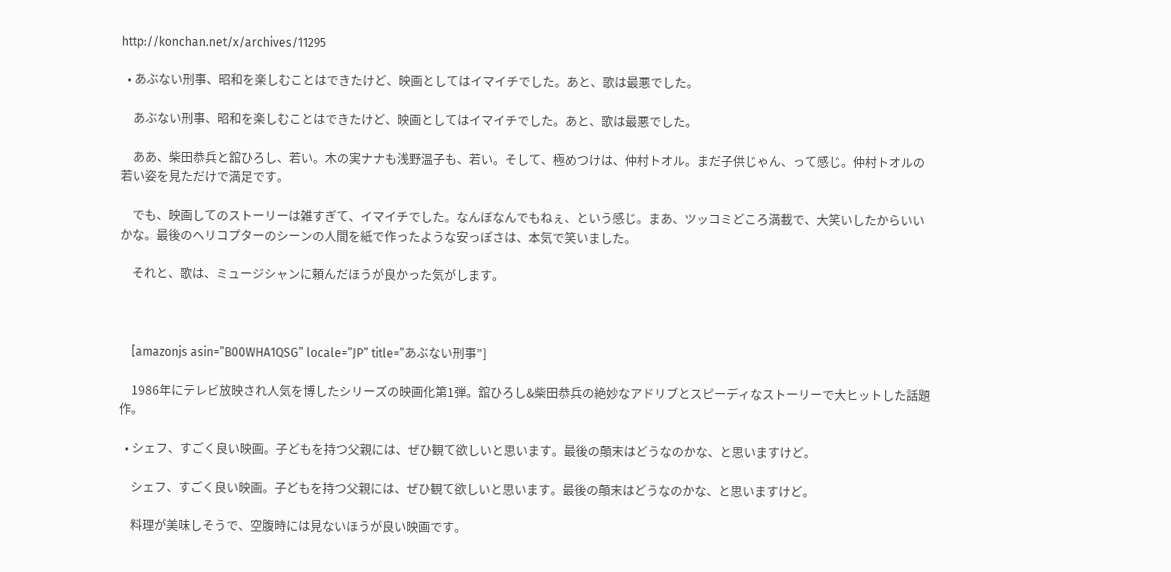http://konchan.net/x/archives/11295

  • あぶない刑事、昭和を楽しむことはできたけど、映画としてはイマイチでした。あと、歌は最悪でした。

    あぶない刑事、昭和を楽しむことはできたけど、映画としてはイマイチでした。あと、歌は最悪でした。

    ああ、柴田恭兵と舘ひろし、若い。木の実ナナも浅野温子も、若い。そして、極めつけは、仲村トオル。まだ子供じゃん、って感じ。仲村トオルの若い姿を見ただけで満足です。

    でも、映画してのストーリーは雑すぎて、イマイチでした。なんぼなんでもねぇ、という感じ。まあ、ツッコミどころ満載で、大笑いしたからいいかな。最後のヘリコプターのシーンの人間を紙で作ったような安っぽさは、本気で笑いました。

    それと、歌は、ミュージシャンに頼んだほうが良かった気がします。



    [amazonjs asin=”B00WHA1QSG” locale=”JP” title=”あぶない刑事”]

    1986年にテレビ放映され人気を博したシリーズの映画化第1弾。舘ひろし&柴田恭兵の絶妙なアドリブとスピーディなストーリーで大ヒットした話題作。

  • シェフ、すごく良い映画。子どもを持つ父親には、ぜひ観て欲しいと思います。最後の顛末はどうなのかな、と思いますけど。

    シェフ、すごく良い映画。子どもを持つ父親には、ぜひ観て欲しいと思います。最後の顛末はどうなのかな、と思いますけど。

    料理が美味しそうで、空腹時には見ないほうが良い映画です。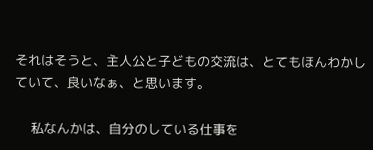それはそうと、主人公と子どもの交流は、とてもほんわかしていて、良いなぁ、と思います。

    私なんかは、自分のしている仕事を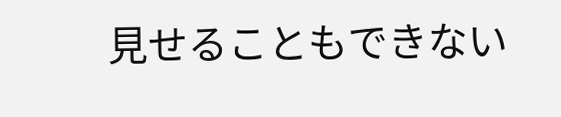見せることもできない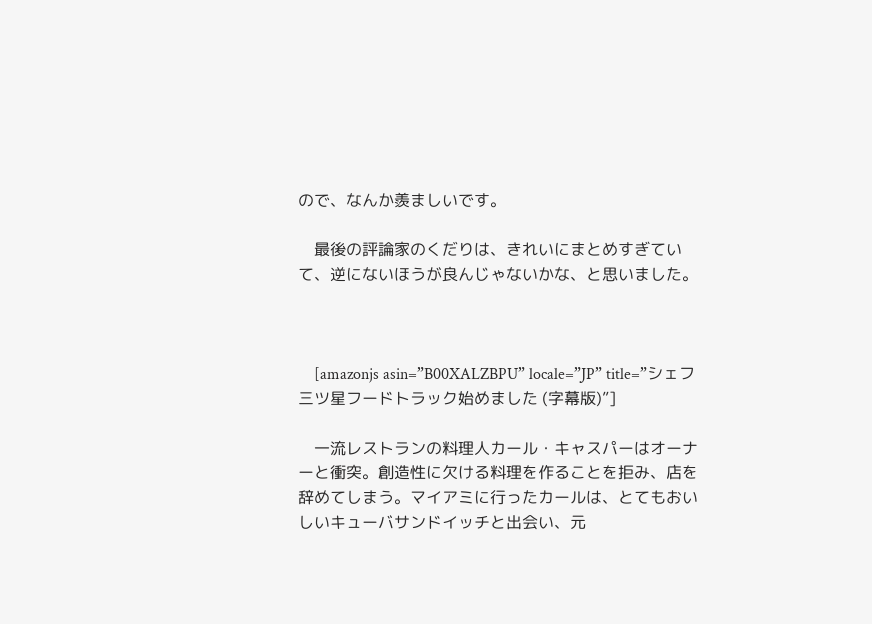ので、なんか羨ましいです。

    最後の評論家のくだりは、きれいにまとめすぎていて、逆にないほうが良んじゃないかな、と思いました。



    [amazonjs asin=”B00XALZBPU” locale=”JP” title=”シェフ 三ツ星フードトラック始めました (字幕版)”]

    一流レストランの料理人カール・キャスパーはオーナーと衝突。創造性に欠ける料理を作ることを拒み、店を辞めてしまう。マイアミに行ったカールは、とてもおいしいキューバサンドイッチと出会い、元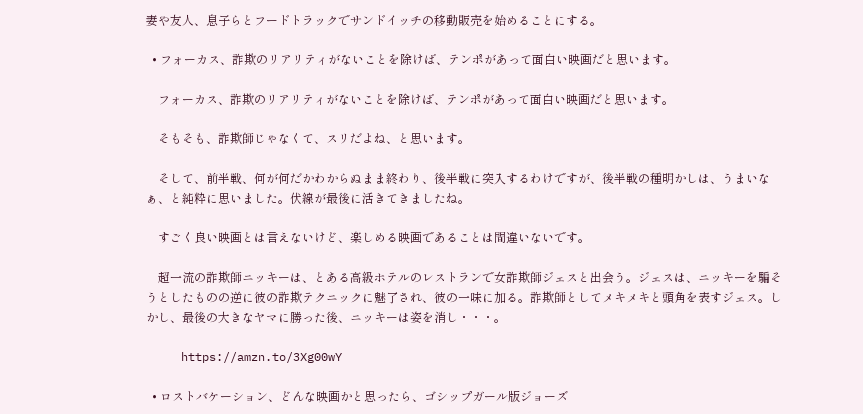妻や友人、息子らとフードトラックでサンドイッチの移動販売を始めることにする。

  • フォーカス、詐欺のリアリティがないことを除けば、テンポがあって面白い映画だと思います。

    フォーカス、詐欺のリアリティがないことを除けば、テンポがあって面白い映画だと思います。

    そもそも、詐欺師じゃなくて、スリだよね、と思います。

    そして、前半戦、何が何だかわからぬまま終わり、後半戦に突入するわけですが、後半戦の種明かしは、うまいなぁ、と純粋に思いました。伏線が最後に活きてきましたね。

    すごく良い映画とは言えないけど、楽しめる映画であることは間違いないです。

    超一流の詐欺師ニッキーは、とある高級ホテルのレストランで女詐欺師ジェスと出会う。ジェスは、ニッキーを騙そうとしたものの逆に彼の詐欺テクニックに魅了され、彼の一味に加る。詐欺師としてメキメキと頭角を表すジェス。しかし、最後の大きなヤマに勝った後、ニッキーは姿を消し・・・。

     https://amzn.to/3Xg00wY

  • ロストバケーション、どんな映画かと思ったら、ゴシップガール版ジョーズ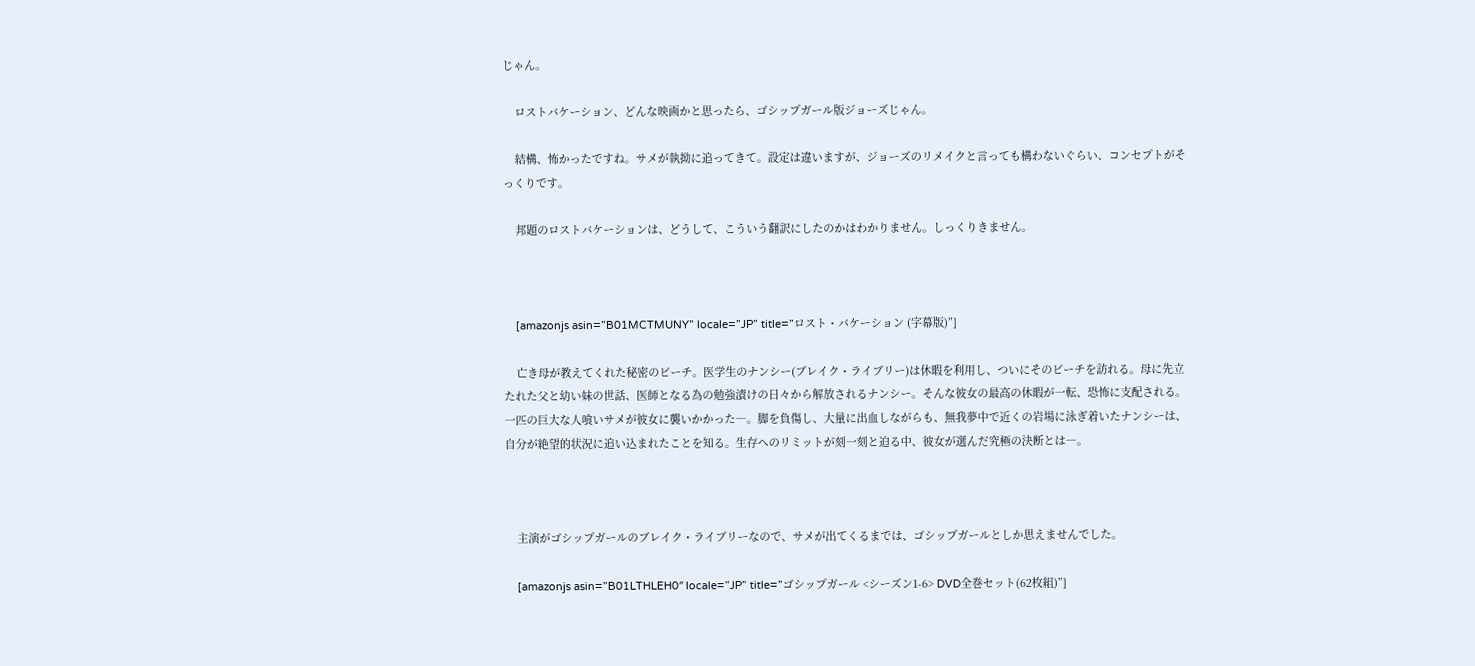じゃん。

    ロストバケーション、どんな映画かと思ったら、ゴシップガール版ジョーズじゃん。

    結構、怖かったですね。サメが執拗に追ってきて。設定は違いますが、ジョーズのリメイクと言っても構わないぐらい、コンセプトがそっくりです。

    邦題のロストバケーションは、どうして、こういう翻訳にしたのかはわかりません。しっくりきません。



    [amazonjs asin=”B01MCTMUNY” locale=”JP” title=”ロスト・バケーション (字幕版)”]

    亡き母が教えてくれた秘密のビーチ。医学生のナンシー(ブレイク・ライブリー)は休暇を利用し、ついにそのビーチを訪れる。母に先立たれた父と幼い妹の世話、医師となる為の勉強漬けの日々から解放されるナンシー。そんな彼女の最高の休暇が一転、恐怖に支配される。一匹の巨大な人喰いサメが彼女に襲いかかった―。脚を負傷し、大量に出血しながらも、無我夢中で近くの岩場に泳ぎ着いたナンシーは、自分が絶望的状況に追い込まれたことを知る。生存へのリミットが刻一刻と迫る中、彼女が選んだ究極の決断とは―。



    主演がゴシップガールのブレイク・ライブリーなので、サメが出てくるまでは、ゴシップガールとしか思えませんでした。

    [amazonjs asin=”B01LTHLEH0″ locale=”JP” title=”ゴシップガール <シーズン1-6> DVD全巻セット(62枚組)”]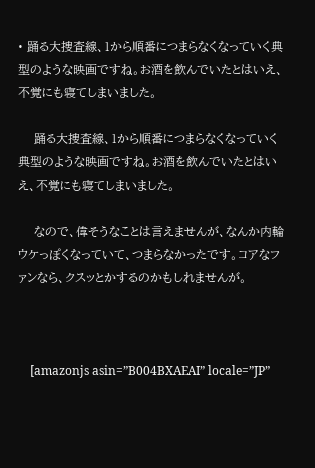• 踊る大捜査線、1から順番につまらなくなっていく典型のような映画ですね。お酒を飲んでいたとはいえ、不覚にも寝てしまいました。

    踊る大捜査線、1から順番につまらなくなっていく典型のような映画ですね。お酒を飲んでいたとはいえ、不覚にも寝てしまいました。

    なので、偉そうなことは言えませんが、なんか内輪ウケっぽくなっていて、つまらなかったです。コアなファンなら、クスッとかするのかもしれませんが。



    [amazonjs asin=”B004BXAEAI” locale=”JP”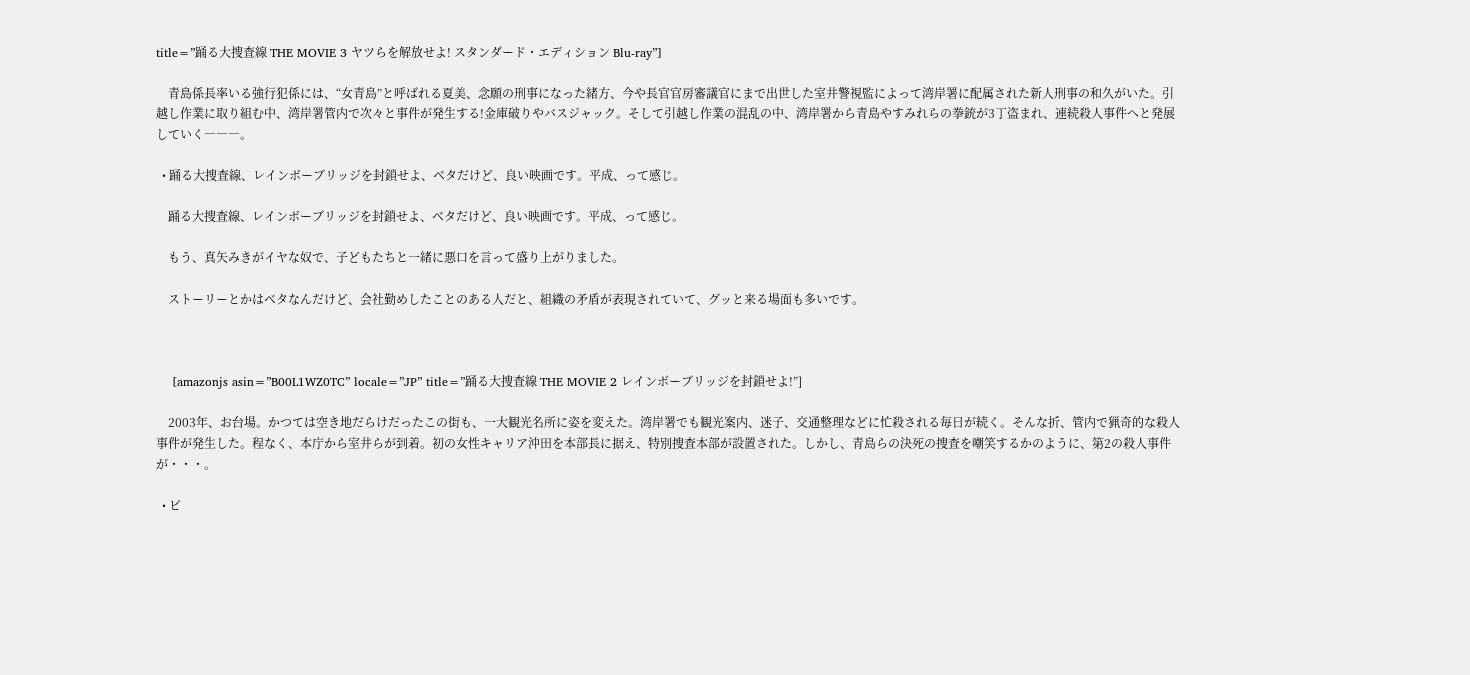title=”踊る大捜査線 THE MOVIE 3 ヤツらを解放せよ! スタンダード・エディション Blu-ray”]

    青島係長率いる強行犯係には、“女青島”と呼ばれる夏美、念願の刑事になった緒方、今や長官官房審議官にまで出世した室井警視監によって湾岸署に配属された新人刑事の和久がいた。引越し作業に取り組む中、湾岸署管内で次々と事件が発生する!金庫破りやバスジャック。そして引越し作業の混乱の中、湾岸署から青島やすみれらの拳銃が3丁盗まれ、連続殺人事件へと発展していく―――。

  • 踊る大捜査線、レインボーブリッジを封鎖せよ、ベタだけど、良い映画です。平成、って感じ。

    踊る大捜査線、レインボーブリッジを封鎖せよ、ベタだけど、良い映画です。平成、って感じ。

    もう、真矢みきがイヤな奴で、子どもたちと一緒に悪口を言って盛り上がりました。

    ストーリーとかはベタなんだけど、会社勤めしたことのある人だと、組織の矛盾が表現されていて、グッと来る場面も多いです。



    [amazonjs asin=”B00L1WZ0TC” locale=”JP” title=”踊る大捜査線 THE MOVIE 2 レインボーブリッジを封鎖せよ!”]

    2003年、お台場。かつては空き地だらけだったこの街も、一大観光名所に姿を変えた。湾岸署でも観光案内、迷子、交通整理などに忙殺される毎日が続く。そんな折、管内で猟奇的な殺人事件が発生した。程なく、本庁から室井らが到着。初の女性キャリア沖田を本部長に据え、特別捜査本部が設置された。しかし、青島らの決死の捜査を嘲笑するかのように、第2の殺人事件が・・・。

  • ビ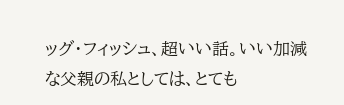ッグ・フィッシュ、超いい話。いい加減な父親の私としては、とても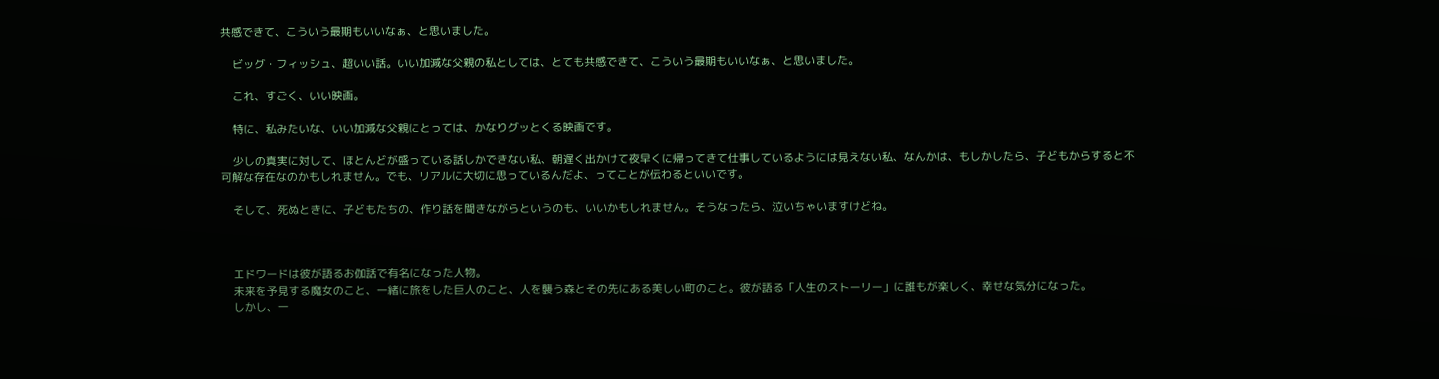共感できて、こういう最期もいいなぁ、と思いました。

    ビッグ・フィッシュ、超いい話。いい加減な父親の私としては、とても共感できて、こういう最期もいいなぁ、と思いました。

    これ、すごく、いい映画。

    特に、私みたいな、いい加減な父親にとっては、かなりグッとくる映画です。

    少しの真実に対して、ほとんどが盛っている話しかできない私、朝遅く出かけて夜早くに帰ってきて仕事しているようには見えない私、なんかは、もしかしたら、子どもからすると不可解な存在なのかもしれません。でも、リアルに大切に思っているんだよ、ってことが伝わるといいです。

    そして、死ぬときに、子どもたちの、作り話を聞きながらというのも、いいかもしれません。そうなったら、泣いちゃいますけどね。



    エドワードは彼が語るお伽話で有名になった人物。
    未来を予見する魔女のこと、一緒に旅をした巨人のこと、人を襲う森とその先にある美しい町のこと。彼が語る「人生のストーリー」に誰もが楽しく、幸せな気分になった。
    しかし、一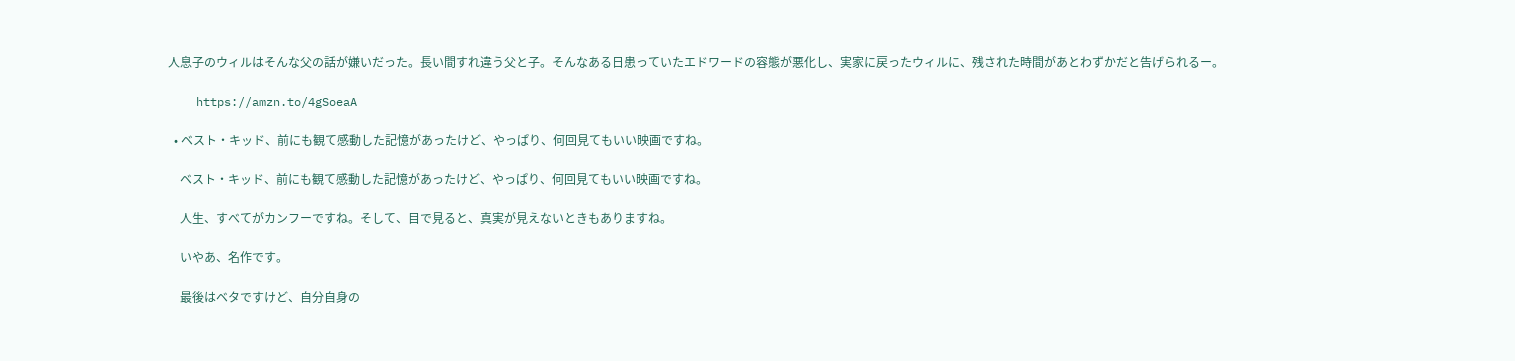人息子のウィルはそんな父の話が嫌いだった。長い間すれ違う父と子。そんなある日患っていたエドワードの容態が悪化し、実家に戻ったウィルに、残された時間があとわずかだと告げられるー。

    https://amzn.to/4gSoeaA

  • ベスト・キッド、前にも観て感動した記憶があったけど、やっぱり、何回見てもいい映画ですね。

    ベスト・キッド、前にも観て感動した記憶があったけど、やっぱり、何回見てもいい映画ですね。

    人生、すべてがカンフーですね。そして、目で見ると、真実が見えないときもありますね。

    いやあ、名作です。

    最後はベタですけど、自分自身の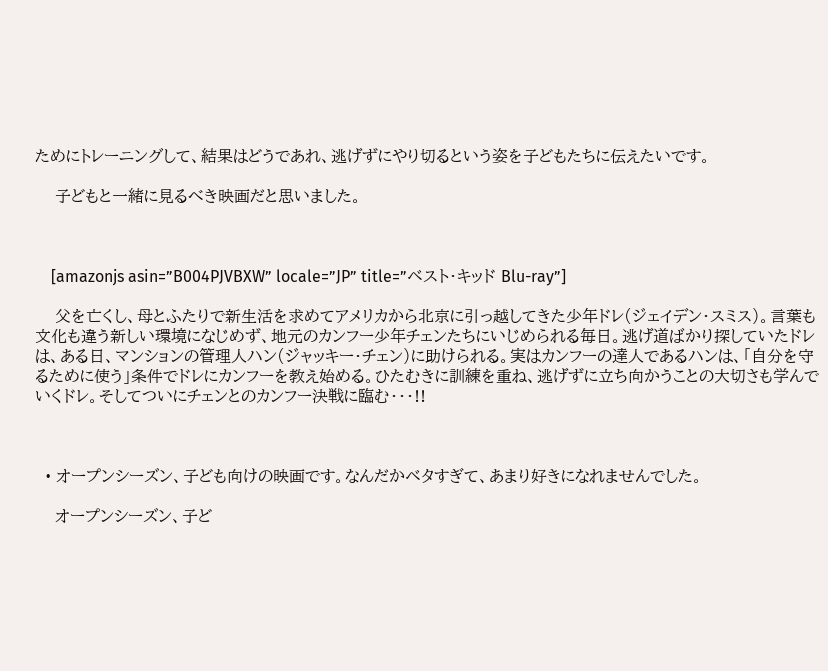ためにトレーニングして、結果はどうであれ、逃げずにやり切るという姿を子どもたちに伝えたいです。

    子どもと一緒に見るべき映画だと思いました。



    [amazonjs asin=”B004PJVBXW” locale=”JP” title=”ベスト・キッド Blu-ray”]

    父を亡くし、母とふたりで新生活を求めてアメリカから北京に引っ越してきた少年ドレ(ジェイデン・スミス)。言葉も文化も違う新しい環境になじめず、地元のカンフー少年チェンたちにいじめられる毎日。逃げ道ばかり探していたドレは、ある日、マンションの管理人ハン(ジャッキー・チェン)に助けられる。実はカンフーの達人であるハンは、「自分を守るために使う」条件でドレにカンフーを教え始める。ひたむきに訓練を重ね、逃げずに立ち向かうことの大切さも学んでいくドレ。そしてついにチェンとのカンフー決戦に臨む・・・!!



  • オープンシーズン、子ども向けの映画です。なんだかベタすぎて、あまり好きになれませんでした。

    オープンシーズン、子ど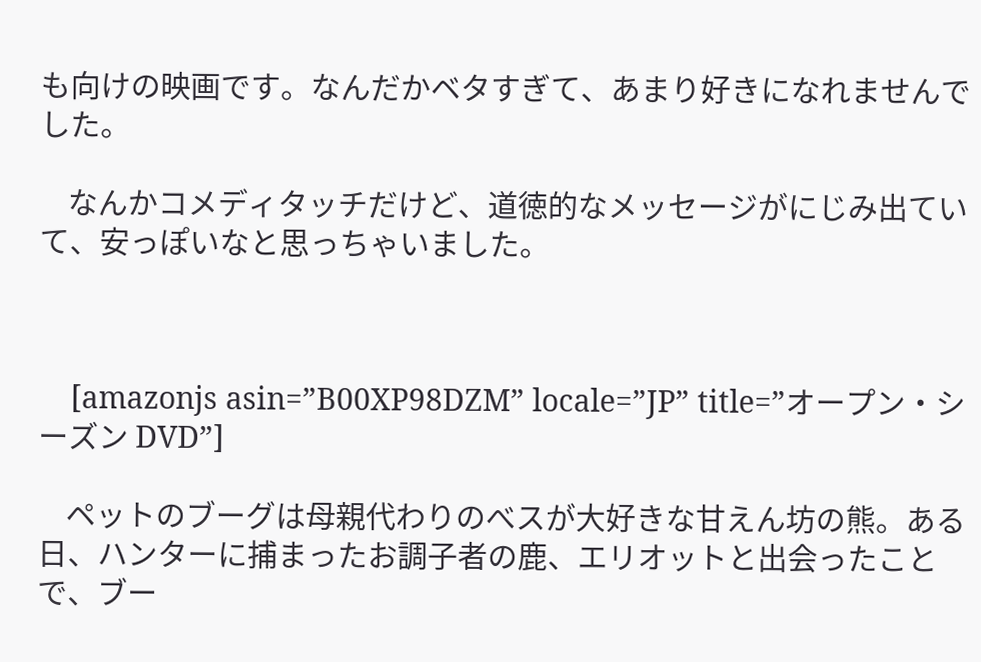も向けの映画です。なんだかベタすぎて、あまり好きになれませんでした。

    なんかコメディタッチだけど、道徳的なメッセージがにじみ出ていて、安っぽいなと思っちゃいました。



    [amazonjs asin=”B00XP98DZM” locale=”JP” title=”オープン・シーズン DVD”]

    ペットのブーグは母親代わりのべスが大好きな甘えん坊の熊。ある日、ハンターに捕まったお調子者の鹿、エリオットと出会ったことで、ブー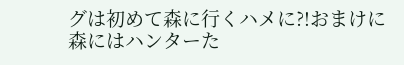グは初めて森に行くハメに?!おまけに森にはハンターた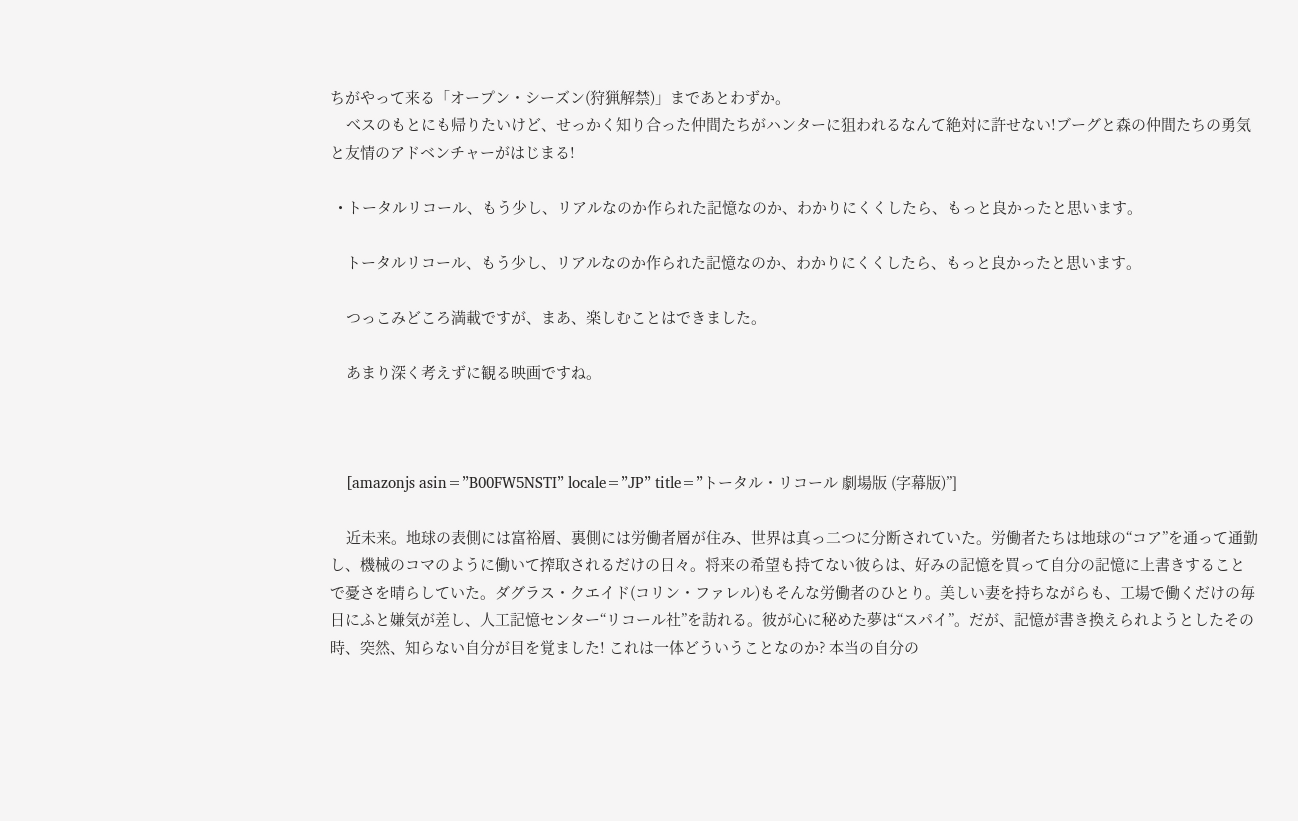ちがやって来る「オープン・シーズン(狩猟解禁)」まであとわずか。
    べスのもとにも帰りたいけど、せっかく知り合った仲間たちがハンターに狙われるなんて絶対に許せない!ブーグと森の仲間たちの勇気と友情のアドベンチャーがはじまる!

  • トータルリコール、もう少し、リアルなのか作られた記憶なのか、わかりにくくしたら、もっと良かったと思います。

    トータルリコール、もう少し、リアルなのか作られた記憶なのか、わかりにくくしたら、もっと良かったと思います。

    つっこみどころ満載ですが、まあ、楽しむことはできました。

    あまり深く考えずに観る映画ですね。



    [amazonjs asin=”B00FW5NSTI” locale=”JP” title=”トータル・リコール 劇場版 (字幕版)”]

    近未来。地球の表側には富裕層、裏側には労働者層が住み、世界は真っ二つに分断されていた。労働者たちは地球の“コア”を通って通勤し、機械のコマのように働いて搾取されるだけの日々。将来の希望も持てない彼らは、好みの記憶を買って自分の記憶に上書きすることで憂さを晴らしていた。ダグラス・クエイド(コリン・ファレル)もそんな労働者のひとり。美しい妻を持ちながらも、工場で働くだけの毎日にふと嫌気が差し、人工記憶センター“リコール社”を訪れる。彼が心に秘めた夢は“スパイ”。だが、記憶が書き換えられようとしたその時、突然、知らない自分が目を覚ました! これは一体どういうことなのか? 本当の自分の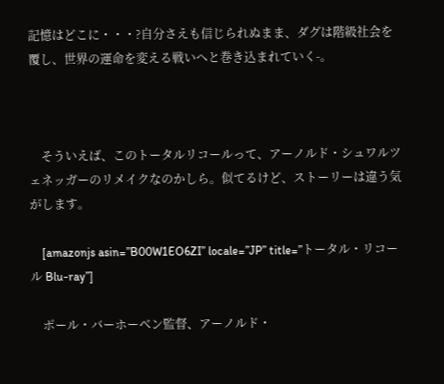記憶はどこに・・・?自分さえも信じられぬまま、ダグは階級社会を覆し、世界の運命を変える戦いへと巻き込まれていく-。



    そういえば、このトータルリコールって、アーノルド・シュワルツェネッガーのリメイクなのかしら。似てるけど、ストーリーは違う気がします。

    [amazonjs asin=”B00W1EO6ZI” locale=”JP” title=”トータル・リコール Blu-ray”]

    ポール・バーホーベン監督、アーノルド・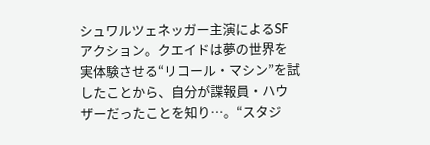シュワルツェネッガー主演によるSFアクション。クエイドは夢の世界を実体験させる“リコール・マシン”を試したことから、自分が諜報員・ハウザーだったことを知り…。“スタジ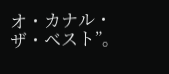オ・カナル・ザ・ベスト”。